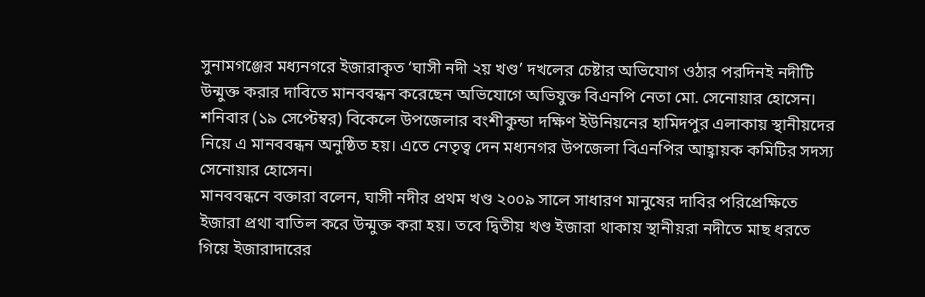সুনামগঞ্জের মধ্যনগরে ইজারাকৃত ‘ঘাসী নদী ২য় খণ্ড’ দখলের চেষ্টার অভিযোগ ওঠার পরদিনই নদীটি উন্মুক্ত করার দাবিতে মানববন্ধন করেছেন অভিযোগে অভিযুক্ত বিএনপি নেতা মো. সেনোয়ার হোসেন। শনিবার (১৯ সেপ্টেম্বর) বিকেলে উপজেলার বংশীকুন্ডা দক্ষিণ ইউনিয়নের হামিদপুর এলাকায় স্থানীয়দের নিয়ে এ মানববন্ধন অনুষ্ঠিত হয়। এতে নেতৃত্ব দেন মধ্যনগর উপজেলা বিএনপির আহ্বায়ক কমিটির সদস্য সেনোয়ার হোসেন।
মানববন্ধনে বক্তারা বলেন, ঘাসী নদীর প্রথম খণ্ড ২০০৯ সালে সাধারণ মানুষের দাবির পরিপ্রেক্ষিতে ইজারা প্রথা বাতিল করে উন্মুক্ত করা হয়। তবে দ্বিতীয় খণ্ড ইজারা থাকায় স্থানীয়রা নদীতে মাছ ধরতে গিয়ে ইজারাদারের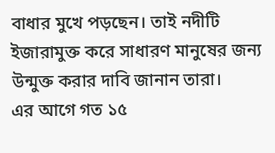বাধার মুখে পড়ছেন। তাই নদীটি ইজারামুক্ত করে সাধারণ মানুষের জন্য উন্মুক্ত করার দাবি জানান তারা।
এর আগে গত ১৫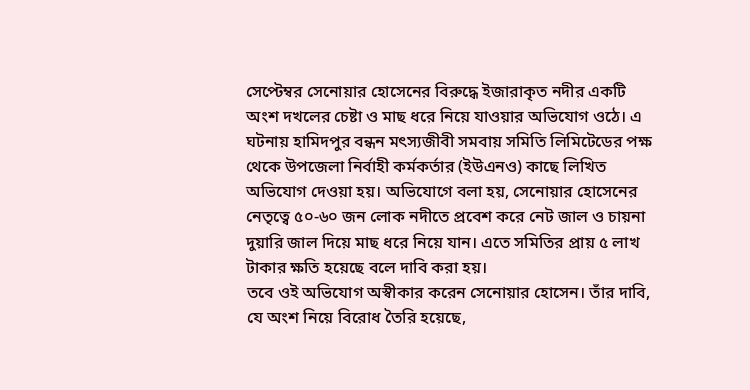সেপ্টেম্বর সেনোয়ার হোসেনের বিরুদ্ধে ইজারাকৃত নদীর একটি অংশ দখলের চেষ্টা ও মাছ ধরে নিয়ে যাওয়ার অভিযোগ ওঠে। এ ঘটনায় হামিদপুর বন্ধন মৎস্যজীবী সমবায় সমিতি লিমিটেডের পক্ষ থেকে উপজেলা নির্বাহী কর্মকর্তার (ইউএনও) কাছে লিখিত অভিযোগ দেওয়া হয়। অভিযোগে বলা হয়, সেনোয়ার হোসেনের নেতৃত্বে ৫০-৬০ জন লোক নদীতে প্রবেশ করে নেট জাল ও চায়না দুয়ারি জাল দিয়ে মাছ ধরে নিয়ে যান। এতে সমিতির প্রায় ৫ লাখ টাকার ক্ষতি হয়েছে বলে দাবি করা হয়।
তবে ওই অভিযোগ অস্বীকার করেন সেনোয়ার হোসেন। তাঁর দাবি, যে অংশ নিয়ে বিরোধ তৈরি হয়েছে,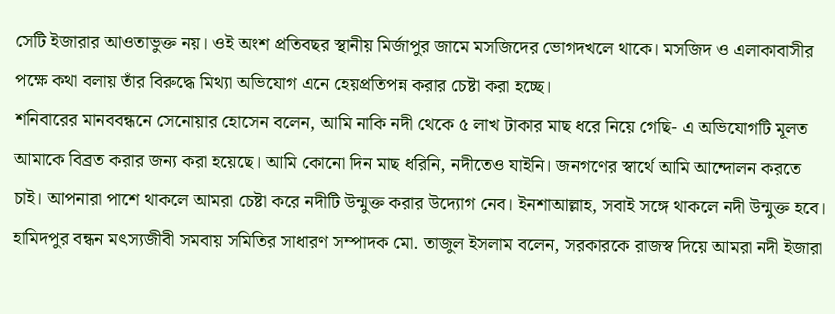সেটি ইজারার আওতাভুক্ত নয়। ওই অংশ প্রতিবছর স্থানীয় মির্জাপুর জামে মসজিদের ভোগদখলে থাকে। মসজিদ ও এলাকাবাসীর পক্ষে কথা বলায় তাঁর বিরুদ্ধে মিথ্যা অভিযোগ এনে হেয়প্রতিপন্ন করার চেষ্টা করা হচ্ছে।
শনিবারের মানববন্ধনে সেনোয়ার হোসেন বলেন, আমি নাকি নদী থেকে ৫ লাখ টাকার মাছ ধরে নিয়ে গেছি- এ অভিযোগটি মূলত আমাকে বিব্রত করার জন্য করা হয়েছে। আমি কোনো দিন মাছ ধরিনি, নদীতেও যাইনি। জনগণের স্বার্থে আমি আন্দোলন করতে চাই। আপনারা পাশে থাকলে আমরা চেষ্টা করে নদীটি উন্মুক্ত করার উদ্যোগ নেব। ইনশাআল্লাহ, সবাই সঙ্গে থাকলে নদী উন্মুক্ত হবে।
হামিদপুর বন্ধন মৎস্যজীবী সমবায় সমিতির সাধারণ সম্পাদক মো. তাজুল ইসলাম বলেন, সরকারকে রাজস্ব দিয়ে আমরা নদী ইজারা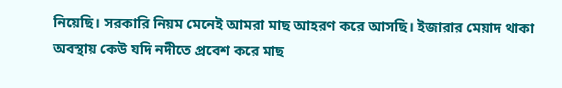নিয়েছি। সরকারি নিয়ম মেনেই আমরা মাছ আহরণ করে আসছি। ইজারার মেয়াদ থাকা অবস্থায় কেউ যদি নদীতে প্রবেশ করে মাছ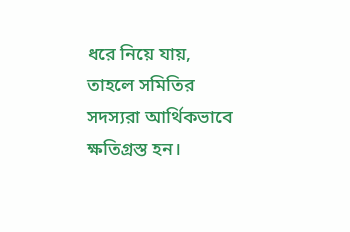ধরে নিয়ে যায়, তাহলে সমিতির সদস্যরা আর্থিকভাবে ক্ষতিগ্রস্ত হন।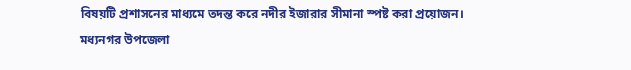বিষয়টি প্রশাসনের মাধ্যমে তদন্ত করে নদীর ইজারার সীমানা স্পষ্ট করা প্রয়োজন।
মধ্যনগর উপজেলা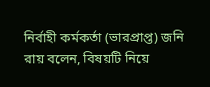নির্বাহী কর্মকর্তা (ভারপ্রাপ্ত) জনি রায় বলেন, বিষয়টি নিয়ে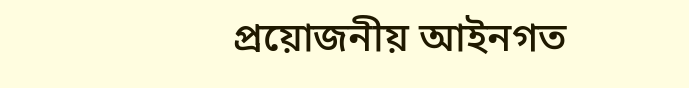প্রয়োজনীয় আইনগত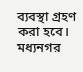ব্যবস্থা গ্রহণ করা হবে।
মধ্যনগর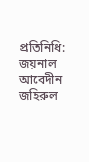প্রতিনিধি: জয়নাল আবেদীন জহিরুল